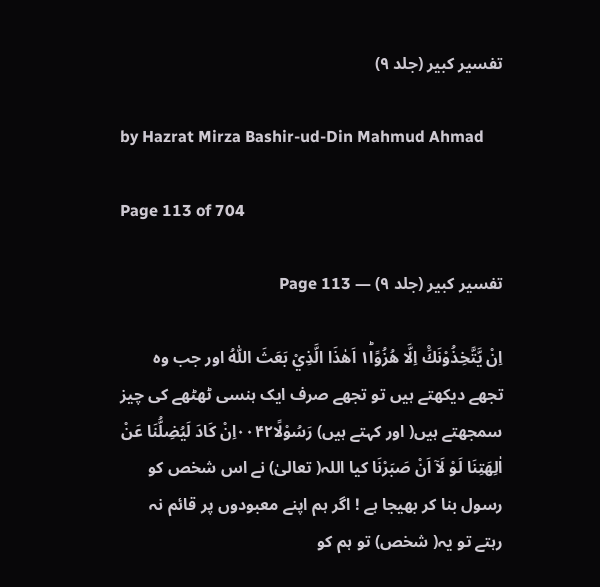تفسیر کبیر (جلد ۹)

by Hazrat Mirza Bashir-ud-Din Mahmud Ahmad

Page 113 of 704

تفسیر کبیر (جلد ۹) — Page 113

اِنْ يَّتَّخِذُوْنَكَ۠ اِلَّا هُزُوًا١ؕ اَهٰذَا الَّذِيْ بَعَثَ اللّٰهُ اور جب وہ تجھے دیکھتے ہیں تو تجھے صرف ایک ہنسی ٹھٹھے کی چیز سمجھتے ہیں( اور کہتے ہیں) رَسُوْلًا۰۰۴۲اِنْ كَادَ لَيُضِلُّنَا عَنْ اٰلِهَتِنَا لَوْ لَاۤ اَنْ صَبَرْنَا کیا اللہ( تعالیٰ) نے اس شخص کو رسول بنا کر بھیجا ہے ! اگر ہم اپنے معبودوں پر قائم نہ رہتے تو یہ( شخص) تو ہم کو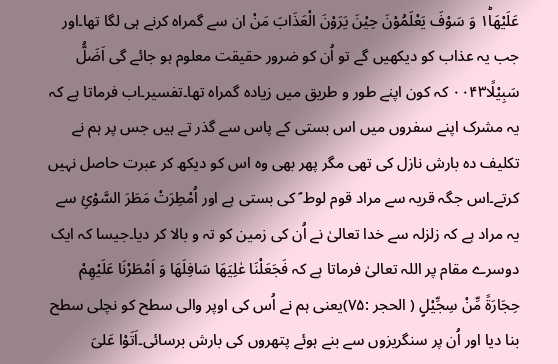عَلَيْهَا١ؕ وَ سَوْفَ يَعْلَمُوْنَ حِيْنَ يَرَوْنَ الْعَذَابَ مَنْ ان سے گمراہ کرنے ہی لگا تھا۔اور جب یہ عذاب کو دیکھیں گے تو اُن کو ضرور حقیقت معلوم ہو جائے گی اَضَلُّ سَبِيْلًا۰۰۴۳ کہ کون اپنے طور و طریق میں زیادہ گمراہ تھا۔تفسیر۔اب فرماتا ہے کہ یہ مشرک اپنے سفروں میں اس بستی کے پاس سے گذر تے ہیں جس پر ہم نے تکلیف دہ بارش نازل کی تھی مگر پھر بھی وہ اس کو دیکھ کر عبرت حاصل نہیں کرتے۔اس جگہ قریہ سے مراد قوم لوط ؑ کی بستی ہے اور اُمْطِرَتْ مَطَرَ السَّوْئِ سے یہ مراد ہے کہ زلزلہ سے خدا تعالیٰ نے اُن کی زمین کو تہ و بالا کر دیا۔جیسا کہ ایک دوسرے مقام پر اللہ تعالیٰ فرماتا ہے کہ فَجَعَلْنَا عٰلِیَھَا سَافِلَھَا وَ اَمْطَرْنَا عَلَیْھِمْ حِجَارَۃً مِّنْ سِجِّیْلٍ ( الحجر :۷۵)یعنی ہم نے اُس کی اوپر والی سطح کو نچلی سطح بنا دیا اور اُن پر سنگریزوں سے بنے ہوئے پتھروں کی بارش برسائی۔اَتَوْا عَلیَ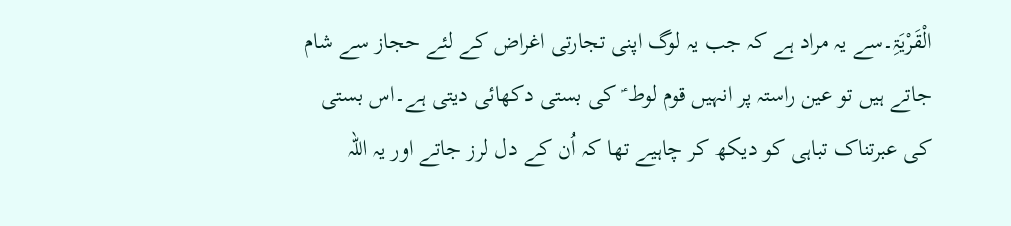الْقَرْیَۃِ۔سے یہ مراد ہے کہ جب یہ لوگ اپنی تجارتی اغراض کے لئے حجاز سے شام جاتے ہیں تو عین راستہ پر انہیں قوم لوط ؑ کی بستی دکھائی دیتی ہے۔اس بستی کی عبرتناک تباہی کو دیکھ کر چاہیے تھا کہ اُن کے دل لرز جاتے اور یہ اللہ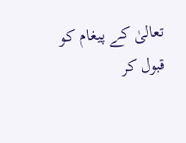تعالیٰ کے پیغام کو قبول کر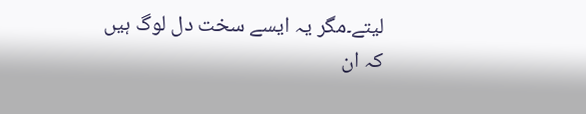لیتے۔مگر یہ ایسے سخت دل لوگ ہیں کہ ان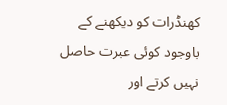کھنڈرات کو دیکھنے کے باوجود کوئی عبرت حاصل نہیں کرتے اور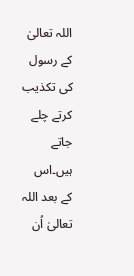اللہ تعالیٰ کے رسول کی تکذیب کرتے چلے جاتے ہیں۔اس کے بعد اللہ تعالیٰ اُن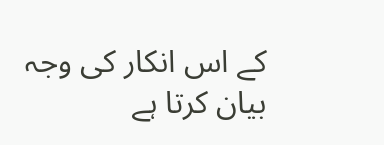کے اس انکار کی وجہ بیان کرتا ہے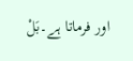اور فرماتا ہے۔بَلْ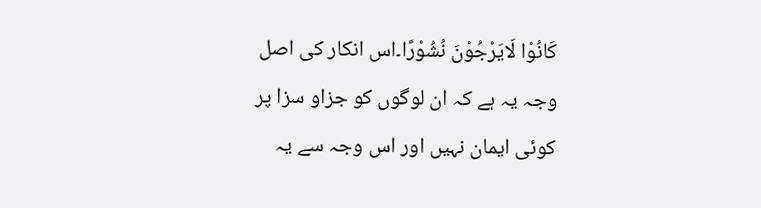کَانُوْا لَایَرْجُوْنَ نُشُوْرًا۔اس انکار کی اصل وجہ یہ ہے کہ ان لوگوں کو جزاو سزا پر کوئی ایمان نہیں اور اس وجہ سے یہ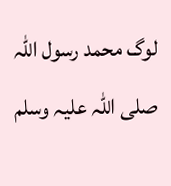لوگ محمد رسول اللہ صلی اللہ علیہ وسلم